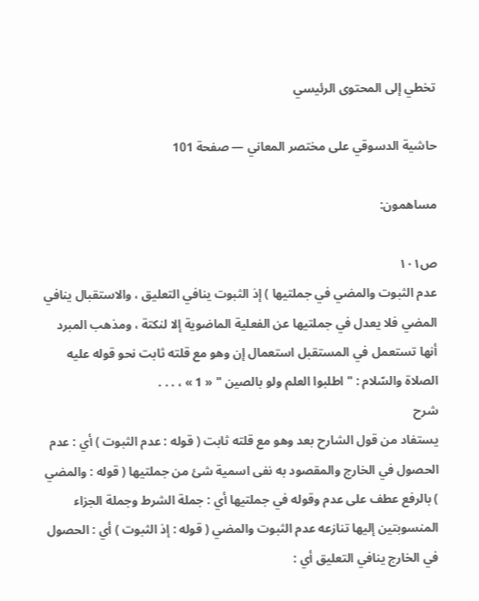تخطي إلى المحتوى الرئيسي

حاشية الدسوقي على مختصر المعاني — صفحة 101

مساهمون:

ص١٠١
عدم الثبوت والمضي في جملتيها ) إذ الثبوت ينافي التعليق ، والاستقبال ينافي المضي فلا يعدل في جملتيها عن الفعلية الماضوية إلا لنكتة ، ومذهب المبرد أنها تستعمل في المستقبل استعمال إن وهو مع قلته ثابت نحو قوله عليه الصلاة والسّلام : " اطلبوا العلم ولو بالصين " « 1 » ، . . .
شرح
يستفاد من قول الشارح بعد وهو مع قلته ثابت ( قوله : عدم الثبوت ) أي : عدم الحصول في الخارج والمقصود به نفى اسمية شئ من جملتيها ( قوله : والمضي ) بالرفع عطف على عدم وقوله في جملتيها أي : جملة الشرط وجملة الجزاء المنسوبتين إليها تنازعه عدم الثبوت والمضي ( قوله : إذ الثبوت ) أي : الحصول في الخارج ينافي التعليق أي :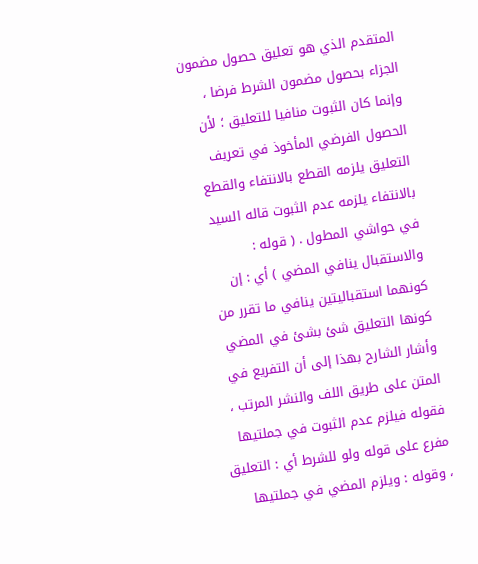المتقدم الذي هو تعليق حصول مضمون الجزاء بحصول مضمون الشرط فرضا ، وإنما كان الثبوت منافيا للتعليق ؛ لأن الحصول الفرضي المأخوذ في تعريف التعليق يلزمه القطع بالانتفاء والقطع بالانتفاء يلزمه عدم الثبوت قاله السيد في حواشي المطول . ( قوله : والاستقبال ينافي المضي ) أي : إن كونهما استقباليتين ينافي ما تقرر من كونها التعليق شئ بشئ في المضي وأشار الشارح بهذا إلى أن التفريع في المتن على طريق اللف والنشر المرتب ، فقوله فيلزم عدم الثبوت في جملتيها مفرع على قوله ولو للشرط أي : التعليق ، وقوله : ويلزم المضي في جملتيها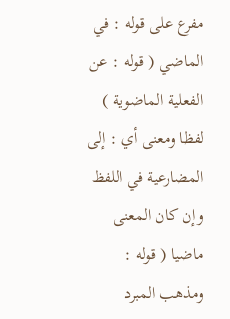مفرع على قوله : في الماضي ( قوله : عن الفعلية الماضوية ) لفظا ومعنى أي : إلى المضارعية في اللفظ وإن كان المعنى ماضيا ( قوله : ومذهب المبرد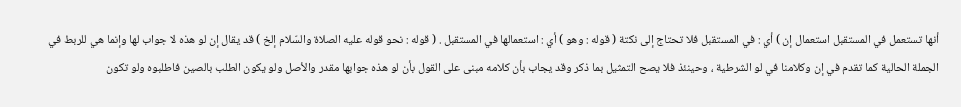أنها تستعمل في المستقبل استعمال إن ) أي : في المستقبل فلا تحتاج إلى نكتة ( قوله : وهو ) أي : استعمالها في المستقبل . ( قوله : نحو قوله عليه الصلاة والسّلام إلخ ) قد يقال إن لو هذه لا جواب لها وإنما هي للربط في الجملة الحالية كما تقدم في إن وكلامنا في لو الشرطية ، وحينئذ فلا يصح التمثيل بما ذكر وقد يجاب بأن كلامه مبنى على القول بأن لو هذه جوابها مقدر والأصل ولو يكون الطلب بالصين فاطلبوه ولو تكون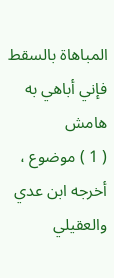المباهاة بالسقط فإني أباهي به
هامش
( 1 ) موضوع ، أخرجه ابن عدي والعقيلي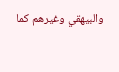والبيهقي وغيرهم كما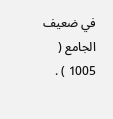في ضعيف الجامع ( 1005 ) .